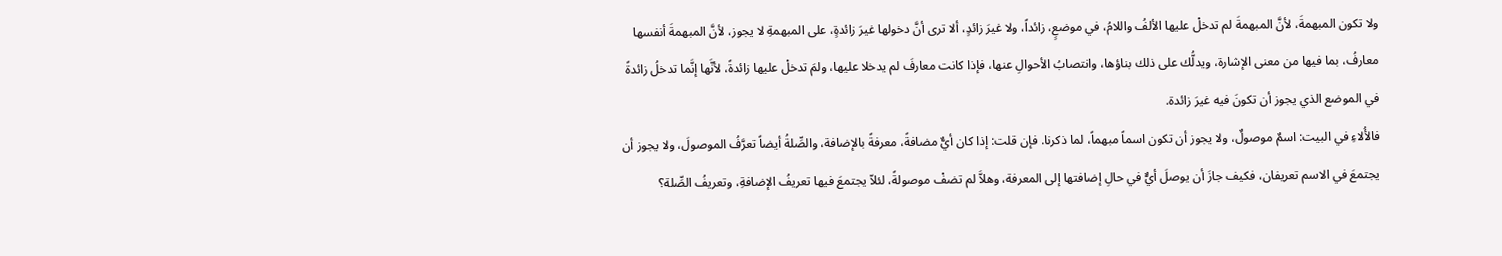ولا تكون المبهمةَ، لأنَّ المبهمةَ لم تدخلْ عليها الألفُ واللامُ، في موضعٍ، زائداً، ولا غيرَ زائدٍ، ألا ترى أنَّ دخولها غيرَ زائدةٍ، على المبهمةِ لا يجوز، لأنَّ المبهمةَ أنفسها معارفُ، بما فيها من معنى الإشارة، ويدلُّك على ذلك بناؤها، وانتصابُ الأحوالِ عنها، فإذا كانت معارفَ لم يدخلا عليها، ولمَ تدخلْ عليها زائدةً، لأنَّها إنَّما تدخلُ زائدةً في الموضع الذي يجوز أن تكونَ فيه غيرَ زائدة.
فالأُلاءِ في البيت: اسمٌ موصولٌ، ولا يجوز أن تكون اسماً مبهماً، لما ذكرنا. فإن قلت: إذا كان أيٌّ مضافةً، معرفةً بالإضافة، والصِّلةُ أيضاً تعرَّفُ الموصولَ، ولا يجوز أن يجتمعَ في الاسم تعريفان، فكيف جازَ أن يوصلَ أيٌّ في حالِ إضافتها إلى المعرفة، وهلاَّ لم تضفْ موصولةً، لئلاّ يجتمعَ فيها تعريفُ الإضافةِ، وتعريفُ الصِّلة؟